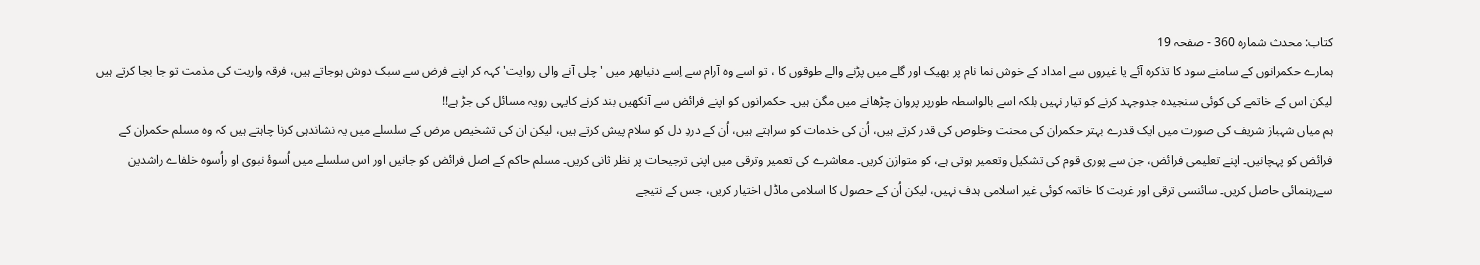کتاب: محدث شمارہ 360 - صفحہ 19
ہمارے حکمرانوں کے سامنے سود کا تذکرہ آئے یا غیروں سے امداد کے خوش نما نام پر بھیک اور گلے میں پڑنے والے طوقوں کا ، تو اسے وہ آرام سے اِسے دنیابھر میں 'چلی آنے والی روایت' کہہ کر اپنے فرض سے سبک دوش ہوجاتے ہیں، فرقہ واریت کی مذمت تو جا بجا کرتے ہیں لیکن اس کے خاتمے کی کوئی سنجیدہ جدوجہد کرنے کو تیار نہیں بلکہ اسے بالواسطہ طورپر پروان چڑھانے میں مگن ہیں۔ حکمرانوں کو اپنے فرائض سے آنکھیں بند کرنے کایہی رویہ مسائل کی جڑ ہے!!
ہم میاں شہباز شریف کی صورت میں ایک قدرے بہتر حکمران کی محنت وخلوص کی قدر کرتے ہیں، اُن کی خدمات کو سراہتے ہیں، اُن کے دردِ دل کو سلام پیش کرتے ہیں، لیکن ان کی تشخیص مرض کے سلسلے میں یہ نشاندہی کرنا چاہتے ہیں کہ وہ مسلم حکمران کے فرائض کو پہچانیں۔ اپنے تعلیمی فرائض، جن سے پوری قوم کی تشکیل وتعمیر ہوتی ہے، کو متوازن کریں۔ معاشرے کی تعمیر وترقی میں اپنی ترجیحات پر نظر ثانی کریں۔ مسلم حاکم کے اصل فرائض کو جانیں اور اس سلسلے میں اُسوۂ نبوی او راُسوہ خلفاے راشدین سےرہنمائی حاصل کریں۔ سائنسی ترقی اور غربت کا خاتمہ کوئی غیر اسلامی ہدف نہیں، لیکن اُن کے حصول کا اسلامی ماڈل اختیار کریں، جس کے نتیجے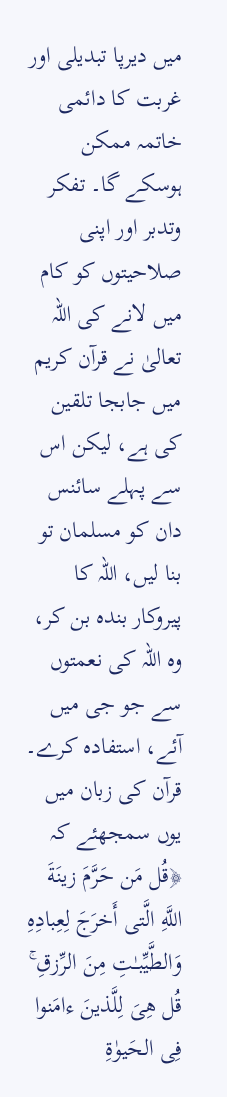میں دیرپا تبدیلی اور غربت کا دائمی خاتمہ ممکن ہوسکے گا۔ تفکر وتدبر اور اپنی صلاحیتوں کو کام میں لانے کی اللہ تعالیٰ نے قرآن کریم میں جابجا تلقین کی ہے، لیکن اس سے پہلے سائنس دان کو مسلمان تو بنا لیں، اللہ کا پیروکار بندہ بن کر، وہ اللہ کی نعمتوں سے جو جی میں آئے، استفادہ کرے۔ قرآن کی زبان میں یوں سمجھئے کہ
﴿قُل مَن حَرَّمَ زينَةَ اللَّهِ الَّتى أَخرَجَ لِعِبادِهِ وَالطَّيِّبـٰتِ مِنَ الرِّزقِ ۚ قُل هِىَ لِلَّذينَ ءامَنوا فِى الحَيوٰةِ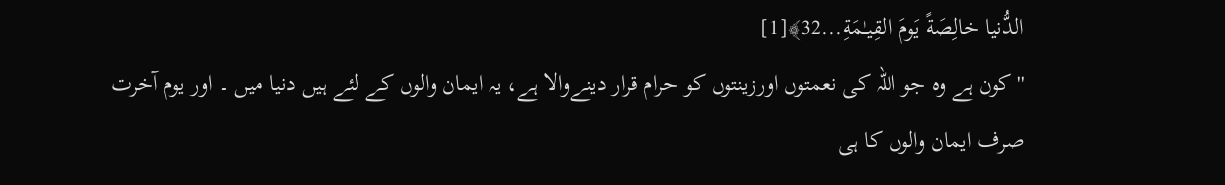الدُّنيا خالِصَةً يَومَ القِيـٰمَةِ...32﴾[1]
''کون ہے وہ جو اللہ کی نعمتوں اورزینتوں کو حرام قرار دینےوالا ہے، یہ ایمان والوں کے لئے ہیں دنیا میں ۔ اور یوم آخرت صرف ایمان والوں کا ہی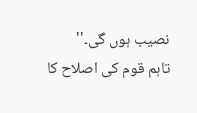نصیب ہوں گی۔''
تاہم قوم کی اصلاح کا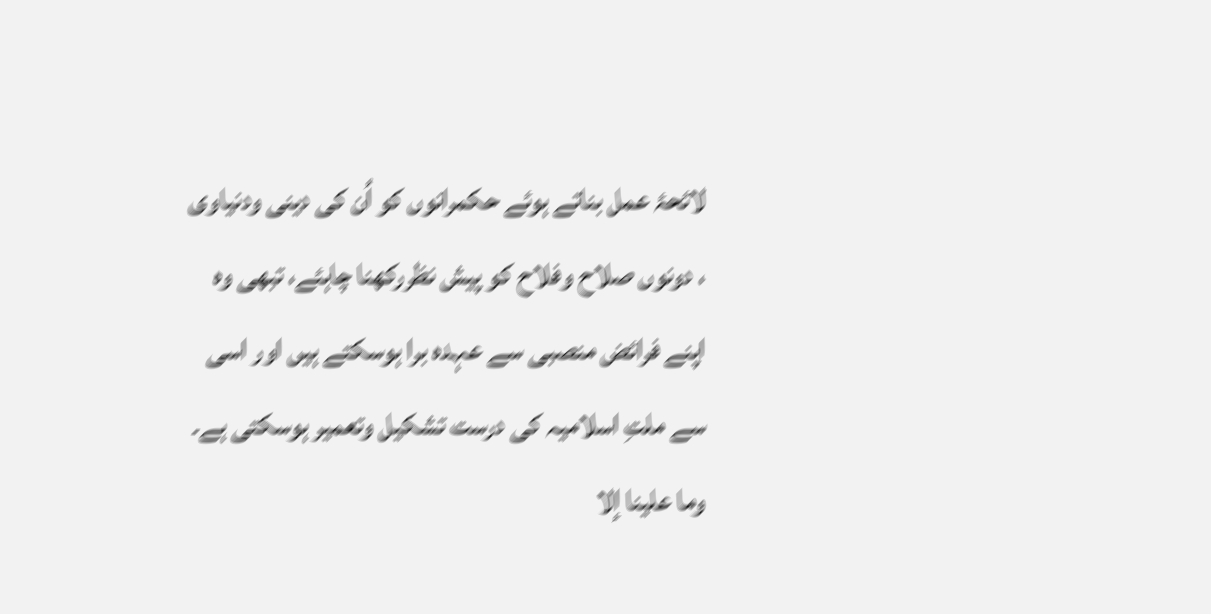لائحۂ عمل بناتے ہوئے حکمرانوں کو اُن کی دینی ودنیاوی ، دونوں صلاح وفلاح کو پیش نظررکھنا چاہئے، تبھی وہ اپنے فرائض منصبی سے عہدہ برا ہوسکتے ہیں اور اسی سے ملتِ اسلامیہ کی درست تشکیل وتعمیر ہوسکتی ہے۔ وما علینا إلا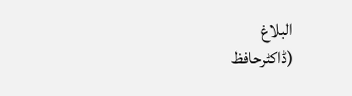البلاغ
(ڈاکٹرحافظ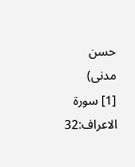حسن مدنی)
[1] سورة الاعراف:32